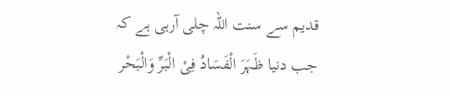قدیم سے سنت اللہ چلی آرہی ہے کہ جب دنیا ظَہَرَ الْفَسَادُ فِیْ الْبَرِّ وَالْبَحْر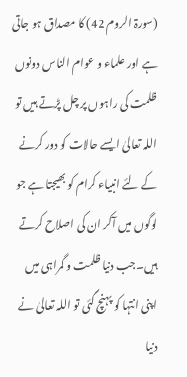(سورۃ الروم 42) کا مصداق ہو جاتی ہے اور علماء و عوام الناس دونوں ظلمت کی راہوں پر چل پڑتے ہیں تو اللہ تعالیٰ ایسے حالات کو دور کرنے کے لئے انبیاء کرام کو بھیجتا ہے جو لوگوں میں آکر ان کی اصلاح کرتے ہیں۔جب دنیا ظلمت و گمراہی میں اپنی انتہا کو پہنچ گئی تو اللہ تعالیٰ نے دنیا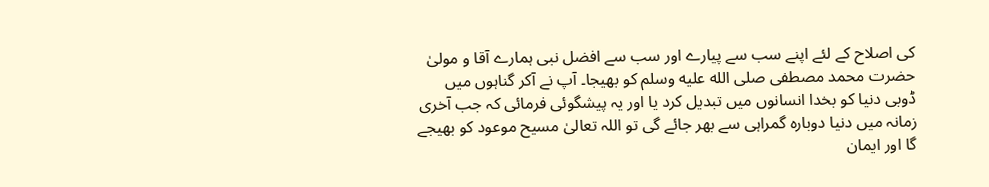کی اصلاح کے لئے اپنے سب سے پیارے اور سب سے افضل نبی ہمارے آقا و مولیٰ حضرت محمد مصطفی صلى الله عليه وسلم کو بھیجا۔ آپ نے آکر گناہوں میں ڈوبی دنیا کو بخدا انسانوں میں تبدیل کرد یا اور یہ پیشگوئی فرمائی کہ جب آخری زمانہ میں دنیا دوبارہ گمراہی سے بھر جائے گی تو اللہ تعالیٰ مسیح موعود کو بھیجے گا اور ایمان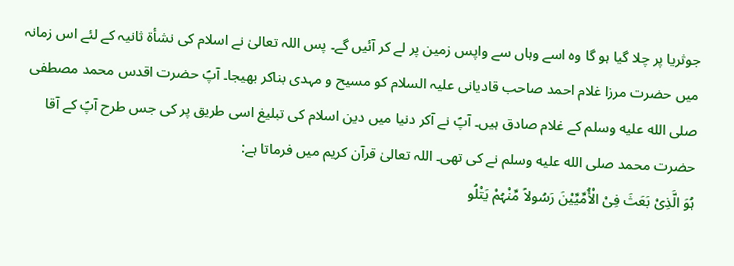جوثریا پر چلا گیا ہو گا وہ اسے وہاں سے واپس زمین پر لے کر آئیں گے۔ پس اللہ تعالیٰ نے اسلام کی نشأۃ ثانیہ کے لئے اس زمانہ میں حضرت مرزا غلام احمد صاحب قادیانی علیہ السلام کو مسیح و مہدی بناکر بھیجا۔ آپؑ حضرت اقدس محمد مصطفی صلى الله عليه وسلم کے غلام صادق ہیں۔ آپؑ نے آکر دنیا میں دین اسلام کی تبلیغ اسی طریق پر کی جس طرح آپؑ کے آقا حضرت محمد صلى الله عليه وسلم نے کی تھی۔ اللہ تعالیٰ قرآن کریم میں فرماتا ہے:
ہُوَ الَّذِیْ بَعَثَ فِیْ الْأُمِّیِّیْنَ رَسُولاً مِّنْہُمْ یَتْلُو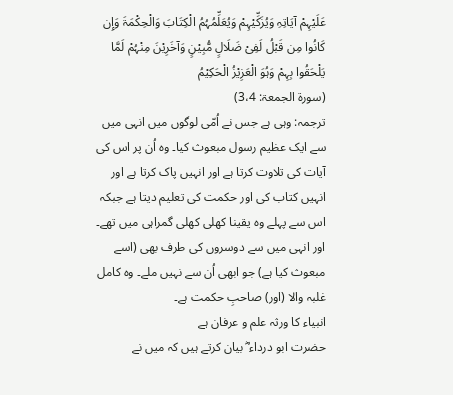عَلَیْہِمْ آیَاتِہِ وَیُزَکِّیْہِمْ وَیُعَلِّمُہُمُ الْکِتَابَ وَالْحِکْمَۃَ وَإِن کَانُوا مِن قَبْلُ لَفِیْ ضَلَالٍ مُّبِیْنٍ وَآخَرِیْنَ مِنْہُمْ لَمَّا یَلْحَقُوا بِہِمْ وَہُوَ الْعَزِیْزُ الْحَکِیْمُ
(سورۃ الجمعۃ: 3،4)
ترجمہ: وہی ہے جس نے اُمّی لوگوں میں انہی میں سے ایک عظیم رسول مبعوث کیا۔ وہ اُن پر اس کی آیات کی تلاوت کرتا ہے اور انہیں پاک کرتا ہے اور انہیں کتاب کی اور حکمت کی تعلیم دیتا ہے جبکہ اس سے پہلے وہ یقینا کھلی کھلی گمراہی میں تھے۔ اور انہی میں سے دوسروں کی طرف بھی (اسے مبعوث کیا ہے) جو ابھی اُن سے نہیں ملے۔ وہ کامل غلبہ والا (اور) صاحبِ حکمت ہے۔
انبیاء کا ورثہ علم و عرفان ہے
حضرت ابو درداء ؓ بیان کرتے ہیں کہ میں نے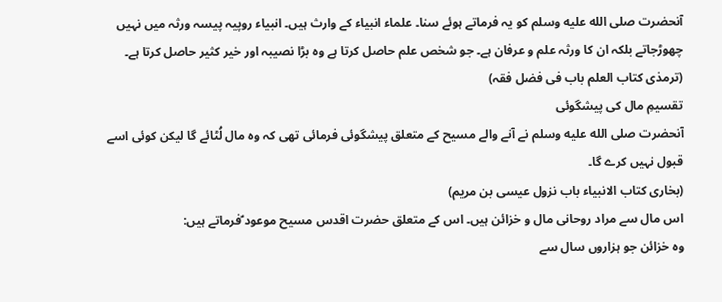آنحضرت صلى الله عليه وسلم کو یہ فرماتے ہوئے سنا۔ علماء انبیاء کے وارث ہیں۔ انبیاء روپیہ پیسہ ورثہ میں نہیں چھوڑجاتے بلکہ ان کا ورثہ علم و عرفان ہے۔ جو شخص علم حاصل کرتا ہے وہ بڑا نصیبہ اور خیر کثیر حاصل کرتا ہے۔
(ترمذی کتاب العلم باب فی فضل فقہ)
تقسیمِ مال کی پیشگوئی
آنحضرت صلى الله عليه وسلم نے آنے والے مسیح کے متعلق پیشگوئی فرمائی تھی کہ وہ مال لُٹائے گا لیکن کوئی اسے قبول نہیں کرے گا۔
(بخاری کتاب الانبیاء باب نزول عیسی بن مریم)
اس مال سے مراد روحانی مال و خزائن ہیں۔ اس کے متعلق حضرت اقدس مسیح موعود ؑفرماتے ہیں:
وہ خزائن جو ہزاروں سال سے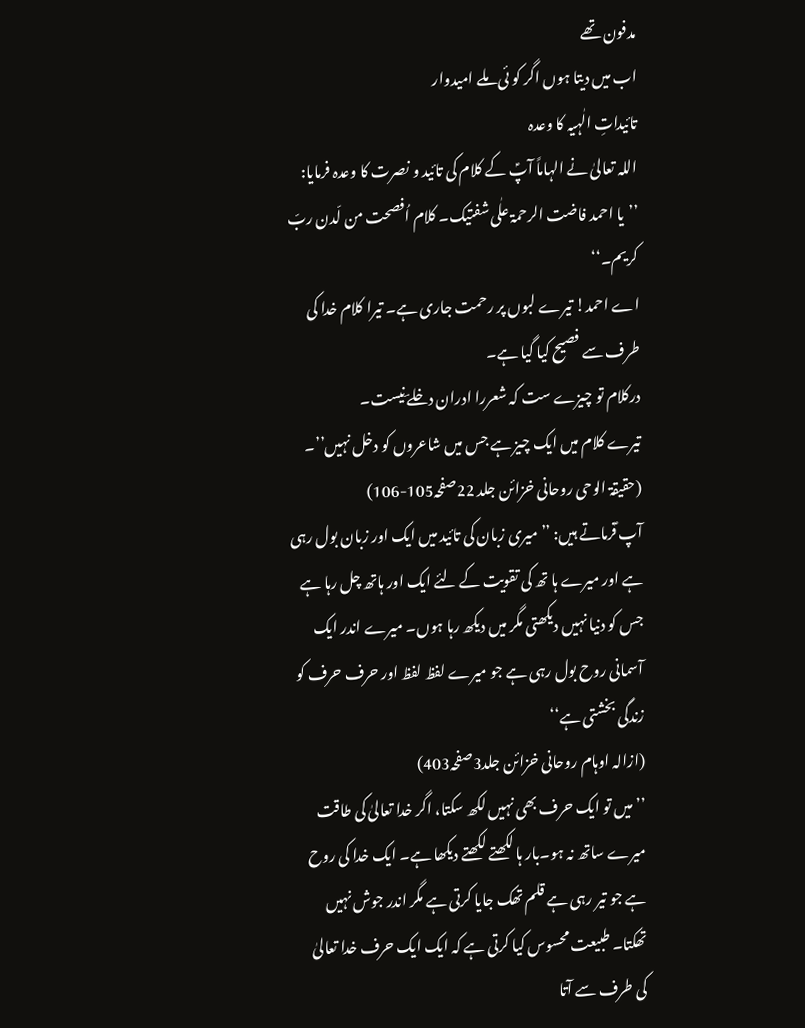مدفون تھے
اب میں دیتا ہوں اگر کو ئی ملے امیدوار
تائیداتِ الٰہیہ کا وعدہ
اللہ تعالیٰ نے الہاماً آپؑ کے کلام کی تائید و نصرت کا وعدہ فرمایا:
’’یا احمد فاضت الرحمۃ علٰی شفتیک۔ کلام اُفصحت من لّدن ربّ کریم۔‘‘
اے احمد! تیرے لبوں پر رحمت جاری ہے۔ تیرا کلام خدا کی طرف سے فصیح کیا گیا ہے۔
درکلام تو چیزے ست کہ شعررا ادران دخلےؔ نیست۔
تیرے کلام میں ایک چیز ہے جس میں شاعروں کو دخل نہیں’’۔
(حقیقۃ الوحی روحانی خزائن جلد 22صفحہ105-106)
آپ ؑفرماتے ہیں: ’’میری زبان کی تائید میں ایک اور زبان بول رہی ہے اور میرے ہا تھ کی تقویت کے لئے ایک اور ہاتھ چل رہا ہے جس کو دنیا نہیں دیکھتی مگر میں دیکھ رہا ہوں۔ میرے اندر ایک آسمانی روح بول رہی ہے جو میرے لفظ لفظ اور حرف حرف کو زندگی بخشتی ہے‘‘
(ازالہ اوہام روحانی خزائن جلد3صفحہ403)
’’میں تو ایک حرف بھی نہیں لکھ سکتا، اگر خدا تعالیٰ کی طاقت میرے ساتھ نہ ہو۔بار ہا لکھتے لکھتے دیکھا ہے۔ ایک خدا کی روح ہے جو تیر رہی ہے قلم تھک جایا کرتی ہے مگر اندر جوش نہیں تھکتا۔ طبیعت محسوس کیا کرتی ہے کہ ایک ایک حرف خدا تعالیٰ کی طرف سے آتا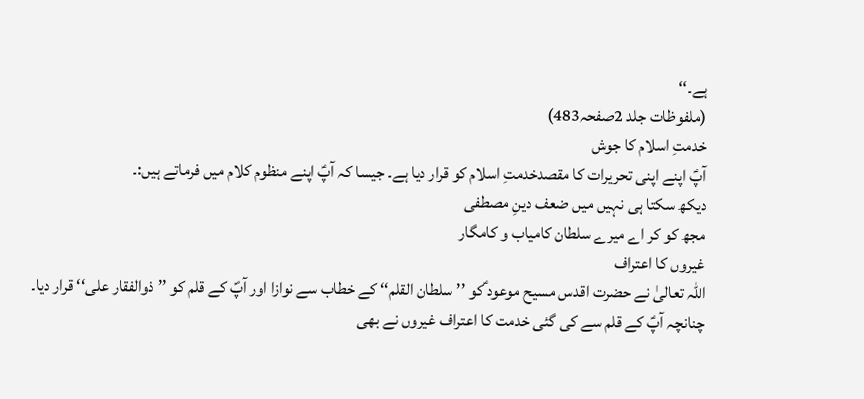ہے۔‘‘
(ملفوظات جلد 2صفحہ483)
خدمتِ اسلام کا جوش
آپؑ اپنے اپنی تحریرات کا مقصدخدمتِ اسلام کو قرار دیا ہے۔ جیسا کہ آپؑ اپنے منظوم کلام میں فرماتے ہیں:۔
دیکھ سکتا ہی نہیں میں ضعف دینِ مصطفی
مجھ کو کر اے میرے سلطان کامیاب و کامگار
غیروں کا اعتراف
اللہ تعالیٰ نے حضرت اقدس مسیح موعود ؑکو ’’سلطان القلم‘‘ کے خطاب سے نوازا اور آپؐ کے قلم کو ’’ذوالفقار علی‘‘ قرار دیا۔ چنانچہ آپؑ کے قلم سے کی گئی خدمت کا اعتراف غیروں نے بھی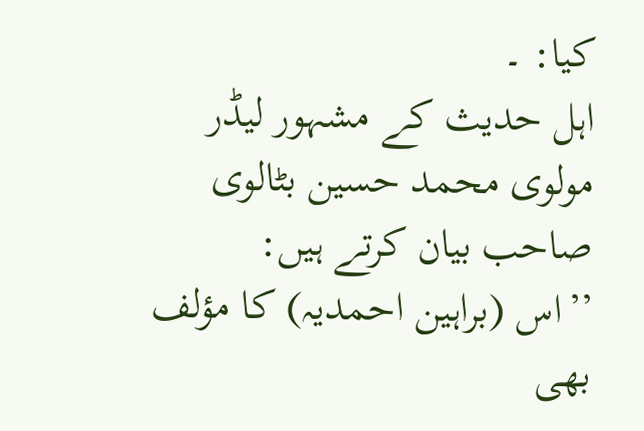کیا: ۔
اہل حدیث کے مشہور لیڈر مولوی محمد حسین بٹالوی صاحب بیان کرتے ہیں:
’’اس (براہین احمدیہ) کا مؤلف بھی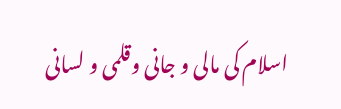اسلام کی مالی و جانی وقلمی و لسانی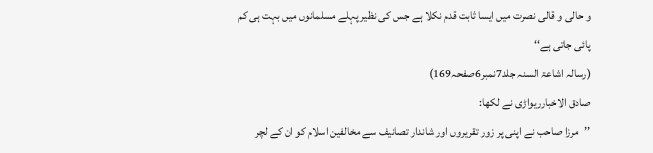و حالی و قالی نصرت میں ایسا ثابت قدم نکلا ہے جس کی نظیر پہلے مسلمانوں میں بہت ہی کم پائی جاتی ہے‘‘
(رسالہ اشاعۃ السنہ جلد7نمبر6صفحہ169)
صادق الاخبارریواڑی نے لکھا:
’’مرزا صاحب نے اپنی پر زور تقریروں اور شاندار تصانیف سے مخالفین اسلام کو ان کے لچر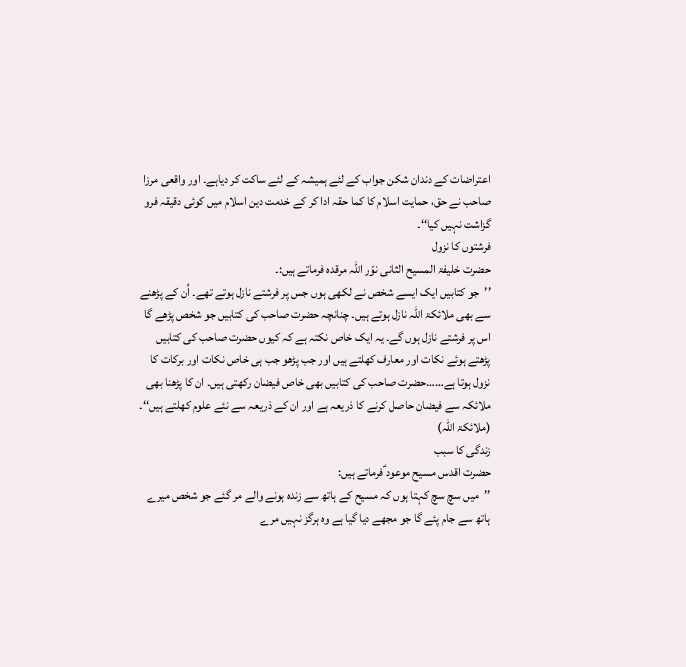اعتراضات کے دندان شکن جواب کے لئے ہمیشہ کے لئے ساکت کر دیاہے۔ اور واقعی مرزا صاحب نے حق، حمایت اسلام کا کما حقہ ادا کر کے خدمت دین اسلام میں کوئی دقیقہ فرو گزاشت نہیں کیا‘‘۔
فرشتوں کا نزول
حضرت خلیفۃ المسیح الثانی نوّر اللہ مرقدہ فرماتے ہیں:۔
’’جو کتابیں ایک ایسے شخص نے لکھی ہوں جس پر فرشتے نازل ہوتے تھے۔ اُن کے پڑھنے سے بھی ملائکۃ اللہ نازل ہوتے ہیں۔ چنانچہ حضرت صاحب کی کتابیں جو شخص پڑھے گا اس پر فرشتے نازل ہوں گے۔ یہ ایک خاص نکتہ ہے کہ کیوں حضرت صاحب کی کتابیں پڑھتے ہوئے نکات اور معارف کھلتے ہیں اور جب پڑھو جب ہی خاص نکات اور برکات کا نزول ہوتا ہے……حضرت صاحب کی کتابیں بھی خاص فیضان رکھتی ہیں۔ ان کا پڑھنا بھی ملائکہ سے فیضان حاصل کرنے کا ذریعہ ہے اور ان کے ذریعہ سے نئے علوم کھلتے ہیں‘‘۔
(ملائکۃ اللہ)
زندگی کا سبب
حضرت اقدس مسیح موعود ؑفرماتے ہیں:
’’میں سچ سچ کہتا ہوں کہ مسیح کے ہاتھ سے زندہ ہونے والے مر گئے جو شخص میرے ہاتھ سے جام پئے گا جو مجھے دیا گیا ہے وہ ہرگز نہیں مرے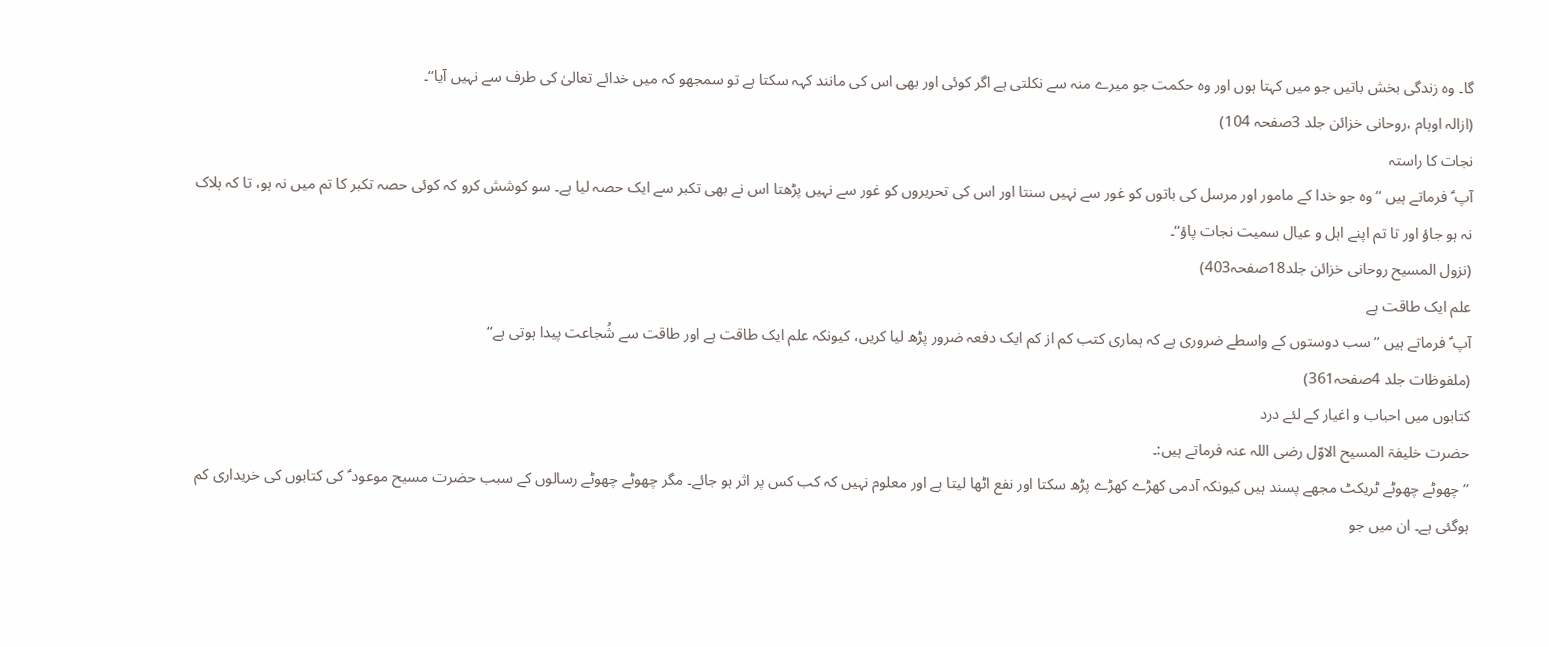گا۔ وہ زندگی بخش باتیں جو میں کہتا ہوں اور وہ حکمت جو میرے منہ سے نکلتی ہے اگر کوئی اور بھی اس کی مانند کہہ سکتا ہے تو سمجھو کہ میں خدائے تعالیٰ کی طرف سے نہیں آیا‘‘۔
(ازالہ اوہام ،روحانی خزائن جلد 3صفحہ 104)
نجات کا راستہ
آپ ؑ فرماتے ہیں ’’وہ جو خدا کے مامور اور مرسل کی باتوں کو غور سے نہیں سنتا اور اس کی تحریروں کو غور سے نہیں پڑھتا اس نے بھی تکبر سے ایک حصہ لیا ہے۔ سو کوشش کرو کہ کوئی حصہ تکبر کا تم میں نہ ہو، تا کہ ہلاک نہ ہو جاؤ اور تا تم اپنے اہل و عیال سمیت نجات پاؤ‘‘۔
(نزول المسیح روحانی خزائن جلد18صفحہ403)
علم ایک طاقت ہے
آپ ؑ فرماتے ہیں ’’سب دوستوں کے واسطے ضروری ہے کہ ہماری کتب کم از کم ایک دفعہ ضرور پڑھ لیا کریں، کیونکہ علم ایک طاقت ہے اور طاقت سے شُجاعت پیدا ہوتی ہے‘‘
(ملفوظات جلد 4صفحہ361)
کتابوں میں احباب و اغیار کے لئے درد
حضرت خلیفۃ المسیح الاوّل رضی اللہ عنہ فرماتے ہیں:۔
’’چھوٹے چھوٹے ٹریکٹ مجھے پسند ہیں کیونکہ آدمی کھڑے کھڑے پڑھ سکتا اور نفع اٹھا لیتا ہے اور معلوم نہیں کہ کب کس پر اثر ہو جائے۔ مگر چھوٹے چھوٹے رسالوں کے سبب حضرت مسیح موعود ؑ کی کتابوں کی خریداری کم ہوگئی ہے۔ ان میں جو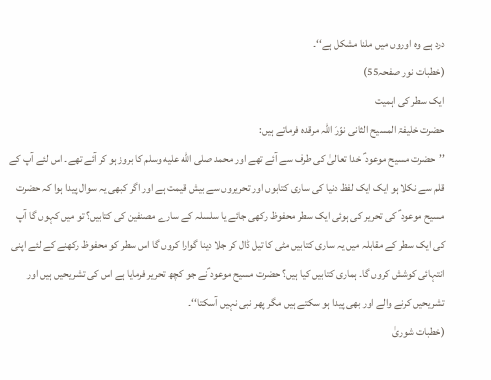درد ہے وہ اوروں میں ملنا مشکل ہے‘‘۔
(خطبات نور صفحہ55)
ایک سطر کی اہمیت
حضرت خلیفۃ المسیح الثانی نوّرَ اللہ مرقدہ فرماتے ہیں:
’’حضرت مسیح موعود ؑ خدا تعالیٰ کی طرف سے آئے تھے اور محمد صلى الله عليه وسلم کا بروز ہو کر آئے تھے۔ اس لئے آپ کے قلم سے نکلا ہو ایک ایک لفظ دنیا کی ساری کتابوں اور تحریروں سے بیش قیمت ہے اور اگر کبھی یہ سوال پیدا ہوا کہ حضرت مسیح موعود ؑ کی تحریر کی ہوئی ایک سطر محفوظ رکھی جائے یا سلسلہ کے سارے مصنفین کی کتابیں؟ تو میں کہوں گا آپ کی ایک سطر کے مقابلہ میں یہ ساری کتابیں مٹی کا تیل ڈال کر جلا دینا گوارا کروں گا اس سطر کو محفوظ رکھنے کے لئے اپنی انتہائی کوشش کروں گا۔ ہماری کتابیں کیا ہیں؟ حضرت مسیح موعود ؑنے جو کچھ تحریر فرمایا ہے اس کی تشریحیں ہیں اور تشریحیں کرنے والے اور بھی پیدا ہو سکتے ہیں مگر پھر نبی نہیں آسکتا‘‘۔
(خطبات شوریٰ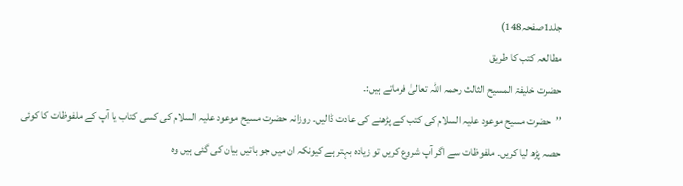جلد1صفحہ148)
مطالعہ کتب کا طریق
حضرت خلیفۃ المسیح الثالث رحمہ اللہ تعالیٰ فرماتے ہیں:۔
’’حضرت مسیح موعود علیہ السلام کی کتب کے پڑھنے کی عادت ڈالیں۔ روزانہ حضرت مسیح موعود علیہ السلام کی کسی کتاب یا آپ کے ملفوظات کا کوئی حصہ پڑھ لیا کریں۔ ملفوظات سے اگر آپ شروع کریں تو زیادہ بہتر ہے کیونکہ ان میں جو باتیں بیان کی گئی ہیں وہ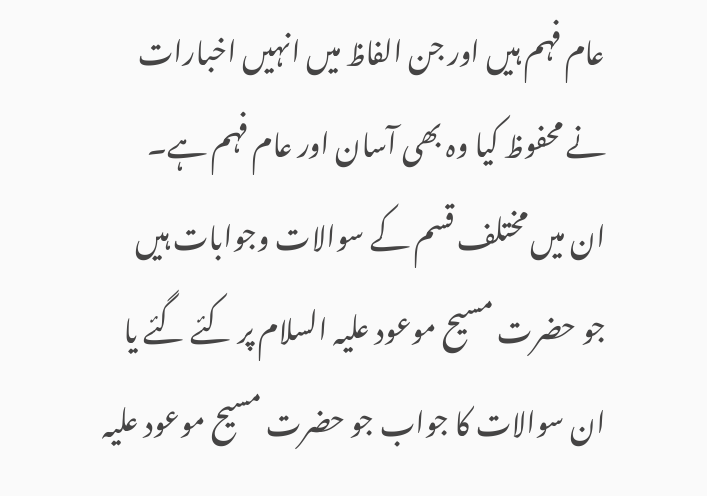عام فہم ہیں اور جن الفاظ میں انہیں اخبارات نے محفوظ کیا وہ بھی آسان اور عام فہم ہے۔ ان میں مختلف قسم کے سوالات وجوابات ہیں جو حضرت مسیح موعود علیہ السلام پر کئے گئے یا ان سوالات کا جواب جو حضرت مسیح موعود علیہ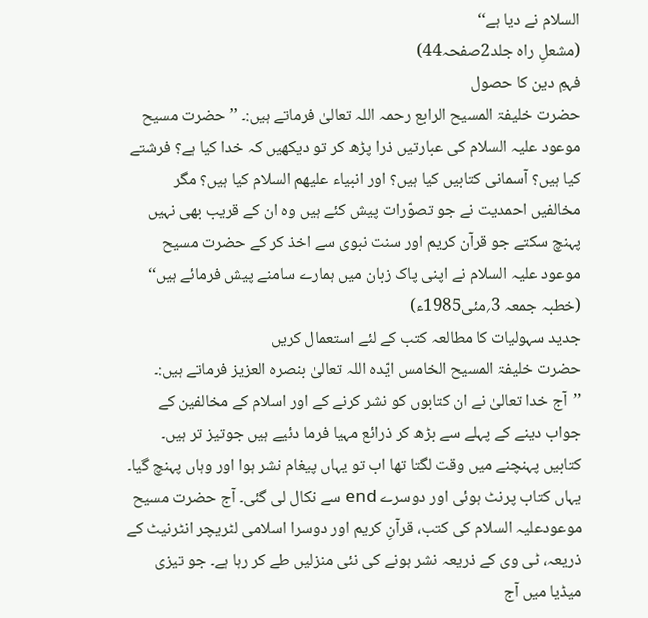السلام نے دیا ہے‘‘
(مشعلِ راہ جلد2صفحہ44)
فہمِ دین کا حصول
حضرت خلیفۃ المسیح الرابع رحمہ اللہ تعالیٰ فرماتے ہیں:۔ ’’حضرت مسیح موعود علیہ السلام کی عبارتیں ذرا پڑھ کر تو دیکھیں کہ خدا کیا ہے؟ فرشتے کیا ہیں؟ آسمانی کتابیں کیا ہیں؟ اور انبیاء علیھم السلام کیا ہیں؟ مگر مخالفیں احمدیت نے جو تصوّرات پیش کئے ہیں وہ ان کے قریب بھی نہیں پہنچ سکتے جو قرآن کریم اور سنت نبوی سے اخذ کر کے حضرت مسیح موعود علیہ السلام نے اپنی پاک زبان میں ہمارے سامنے پیش فرمائے ہیں‘‘
(خطبہ جمعہ 3؍مئی1985ء)
جدید سہولیات کا مطالعہ کتب کے لئے استعمال کریں
حضرت خلیفۃ المسیح الخامس ایّدہ اللہ تعالیٰ بنصرہ العزیز فرماتے ہیں:۔
’’آج خدا تعالیٰ نے ان کتابوں کو نشر کرنے کے اور اسلام کے مخالفین کے جواب دینے کے پہلے سے بڑھ کر ذرائع مہیا فرما دئیے ہیں جوتیز تر ہیں۔ کتابیں پہنچنے میں وقت لگتا تھا اب تو یہاں پیغام نشر ہوا اور وہاں پہنچ گیا۔ یہاں کتاب پرنٹ ہوئی اور دوسرے end سے نکال لی گئی۔ آج حضرت مسیح موعودعلیہ السلام کی کتب، قرآنِ کریم اور دوسرا اسلامی لٹریچر انٹرنیٹ کے ذریعہ، ٹی وی کے ذریعہ نشر ہونے کی نئی منزلیں طے کر رہا ہے۔ جو تیزی میڈیا میں آج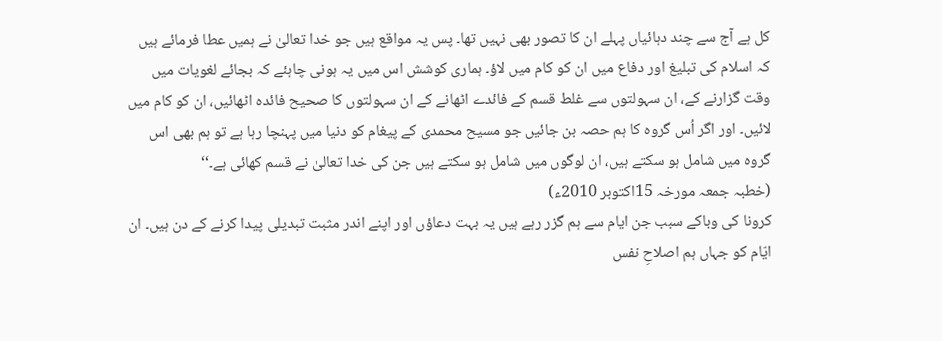کل ہے آج سے چند دہائیاں پہلے ان کا تصور بھی نہیں تھا۔ پس یہ مواقع ہیں جو خدا تعالیٰ نے ہمیں عطا فرمائے ہیں کہ اسلام کی تبلیغ اور دفاع میں ان کو کام میں لاؤ۔ ہماری کوشش اس میں یہ ہونی چاہئے کہ بجائے لغویات میں وقت گزارنے کے، ان سہولتوں سے غلط قسم کے فائدے اٹھانے کے ان سہولتوں کا صحیح فائدہ اٹھائیں، ان کو کام میں لائیں۔ اور اگر اُس گروہ کا ہم حصہ بن جائیں جو مسیح محمدی کے پیغام کو دنیا میں پہنچا رہا ہے تو ہم بھی اس گروہ میں شامل ہو سکتے ہیں، ان لوگوں میں شامل ہو سکتے ہیں جن کی خدا تعالیٰ نے قسم کھائی ہے۔‘‘
(خطبہ جمعہ مورخہ 15اکتوبر 2010ء)
کرونا کی وباکے سبب جن ایام سے ہم گزر رہے ہیں یہ بہت دعاؤں اور اپنے اندر مثبت تبدیلی پیدا کرنے کے دن ہیں۔ ان ایّام کو جہاں ہم اصلاحِ نفس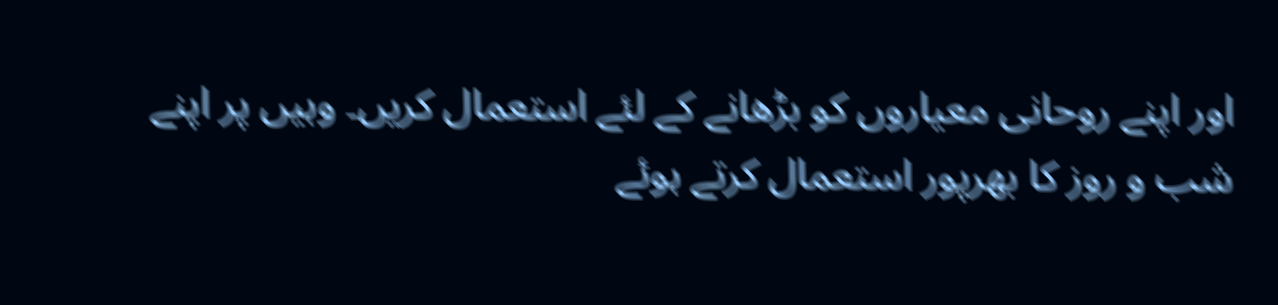اور اپنے روحانی معیاروں کو بڑھانے کے لئے استعمال کریں۔ وہیں پر اپنے شب و روز کا بھرپور استعمال کرتے ہوئے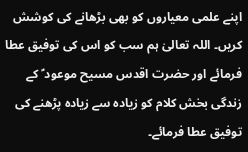اپنے علمی معیاروں کو بھی بڑھانے کی کوشش کریں۔ اللہ تعالیٰ ہم سب کو اس کی توفیق عطا فرمائے اور حضرت اقدس مسیح موعود ؑ کے زندگی بخش کلام کو زیادہ سے زیادہ پڑھنے کی توفیق عطا فرمائے۔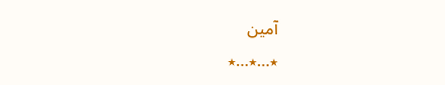آمین
٭…٭…٭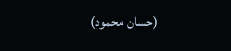(حسان محمود)